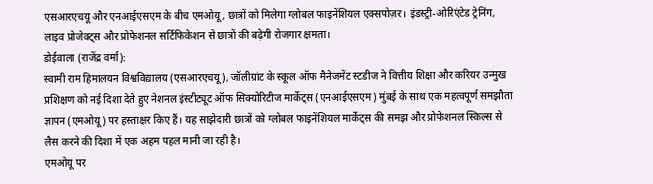एसआरएचयू और एनआईएसएम के बीच एमओयू, छात्रों को मिलेगा ग्लोबल फाइनेंशियल एक्सपोज़र। इंडस्ट्री-ओरिएंटेड ट्रेनिंग, लाइव प्रोजेक्ट्स और प्रोफेशनल सर्टिफिकेशन से छात्रों की बढ़ेगी रोजगार क्षमता।
डोईवाला (राजेंद्र वर्मा):
स्वामी राम हिमालयन विश्वविद्यालय (एसआरएचयू), जॉलीग्रांट के स्कूल ऑफ मैनेजमेंट स्टडीज ने वित्तीय शिक्षा और करियर उन्मुख प्रशिक्षण को नई दिशा देते हुए नेशनल इंस्टीट्यूट ऑफ सिक्योरिटीज मार्केट्स (एनआईएसएम) मुंबई के साथ एक महत्वपूर्ण समझौता ज्ञापन (एमओयू) पर हस्ताक्षर किए हैं। यह साझेदारी छात्रों को ग्लोबल फाइनेंशियल मार्केट्स की समझ और प्रोफेशनल स्किल्स से लैस करने की दिशा में एक अहम पहल मानी जा रही है।
एमओयू पर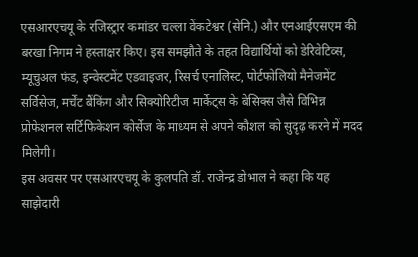एसआरएचयू के रजिस्ट्रार कमांडर चल्ला वेंकटेश्वर (सेनि.) और एनआईएसएम की बरखा निगम ने हस्ताक्षर किए। इस समझौते के तहत विद्यार्थियों को डेरिवेटिव्स, म्यूचुअल फंड, इन्वेस्टमेंट एडवाइजर, रिसर्च एनालिस्ट, पोर्टफोलियो मैनेजमेंट सर्विसेज, मर्चेंट बैंकिंग और सिक्योरिटीज मार्केट्स के बेसिक्स जैसे विभिन्न प्रोफेशनल सर्टिफिकेशन कोर्सेज के माध्यम से अपने कौशल को सुदृढ़ करने में मदद मिलेगी।
इस अवसर पर एसआरएचयू के कुलपति डॉ. राजेन्द्र डोभाल ने कहा कि यह साझेदारी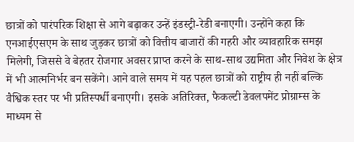छात्रों को पारंपरिक शिक्षा से आगे बढ़ाकर उन्हें इंडस्ट्री-रेडी बनाएगी। उन्होंने कहा कि एनआईएसएम के साथ जुड़कर छात्रों को वित्तीय बाजारों की गहरी और व्यावहारिक समझ मिलेगी, जिससे वे बेहतर रोजगार अवसर प्राप्त करने के साथ-साथ उद्यमिता और निवेश के क्षेत्र में भी आत्मनिर्भर बन सकेंगे। आने वाले समय में यह पहल छात्रों को राष्ट्रीय ही नहीं बल्कि वैश्विक स्तर पर भी प्रतिस्पर्धी बनाएगी। इसके अतिरिक्त, फैकल्टी डेवलपमेंट प्रोग्राम्स के माध्यम से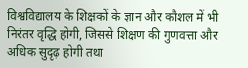विश्वविद्यालय के शिक्षकों के ज्ञान और कौशल में भी निरंतर वृद्धि होगी, जिससे शिक्षण की गुणवत्ता और अधिक सुदृढ़ होगी तथा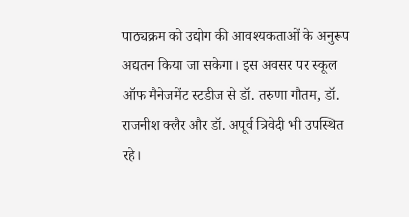पाठ्यक्रम को उद्योग की आवश्यकताओं के अनुरूप अद्यतन किया जा सकेगा। इस अवसर पर स्कूल ऑफ मैनेजमेंट स्टडीज से डॉ. तरुणा गौतम, डॉ. राजनीश क्लैर और डॉ. अपूर्व त्रिवेदी भी उपस्थित रहे।